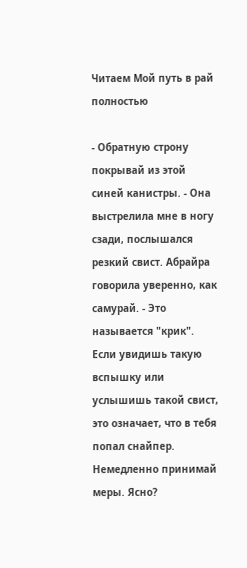Читаем Мой путь в рай полностью

- Обратную строну покрывай из этой синей канистры. - Она выстрелила мне в ногу сзади, послышался резкий свист. Абрайра говорила уверенно, как самурай. - Это называется "крик". Если увидишь такую вспышку или услышишь такой свист, это означает, что в тебя попал снайпер. Немедленно принимай меры. Ясно?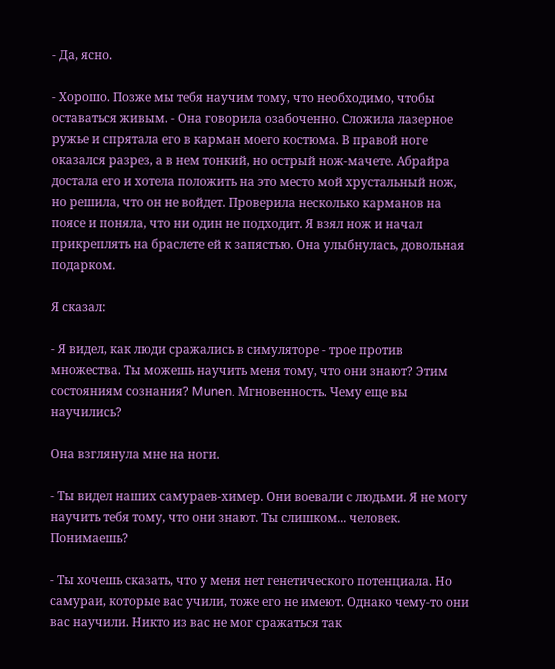- Да, ясно.

- Хорошо. Позже мы тебя научим тому, что необходимо, чтобы оставаться живым. - Она говорила озабоченно. Сложила лазерное ружье и спрятала его в карман моего костюма. В правой ноге оказался разрез, а в нем тонкий, но острый нож-мачете. Абрайра достала его и хотела положить на это место мой хрустальный нож, но решила, что он не войдет. Проверила несколько карманов на поясе и поняла, что ни один не подходит. Я взял нож и начал прикреплять на браслете ей к запястью. Она улыбнулась, довольная подарком.

Я сказал:

- Я видел, как люди сражались в симуляторе - трое против множества. Ты можешь научить меня тому, что они знают? Этим состояниям сознания? Munen. Мгновенность. Чему еще вы научились?

Она взглянула мне на ноги.

- Ты видел наших самураев-химер. Они воевали с людьми. Я не могу научить тебя тому, что они знают. Ты слишком... человек. Понимаешь?

- Ты хочешь сказать, что у меня нет генетического потенциала. Но самураи, которые вас учили, тоже его не имеют. Однако чему-то они вас научили. Никто из вас не мог сражаться так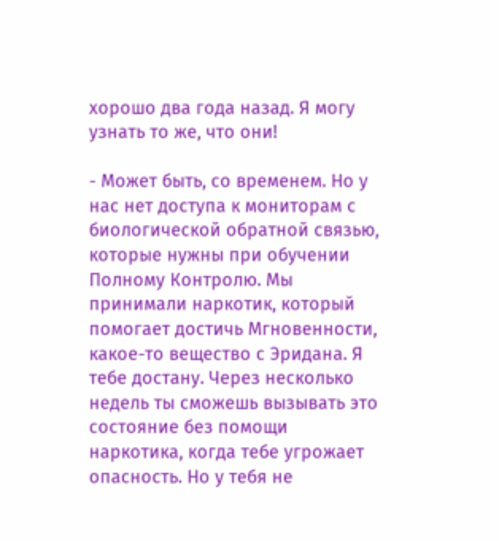хорошо два года назад. Я могу узнать то же, что они!

- Может быть, со временем. Но у нас нет доступа к мониторам с биологической обратной связью, которые нужны при обучении Полному Контролю. Мы принимали наркотик, который помогает достичь Мгновенности, какое-то вещество с Эридана. Я тебе достану. Через несколько недель ты сможешь вызывать это состояние без помощи наркотика, когда тебе угрожает опасность. Но у тебя не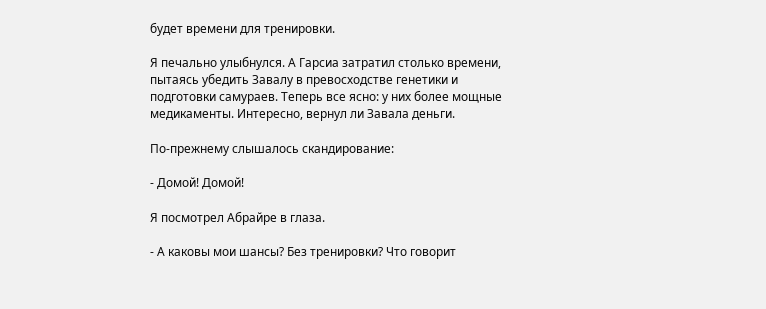будет времени для тренировки.

Я печально улыбнулся. А Гарсиа затратил столько времени, пытаясь убедить Завалу в превосходстве генетики и подготовки самураев. Теперь все ясно: у них более мощные медикаменты. Интересно, вернул ли Завала деньги.

По-прежнему слышалось скандирование:

- Домой! Домой!

Я посмотрел Абрайре в глаза.

- А каковы мои шансы? Без тренировки? Что говорит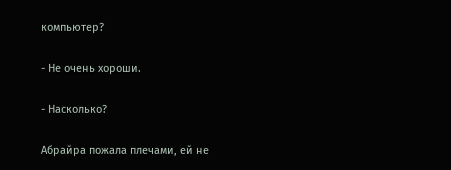компьютер?

- Не очень хороши.

- Насколько?

Абрайра пожала плечами, ей не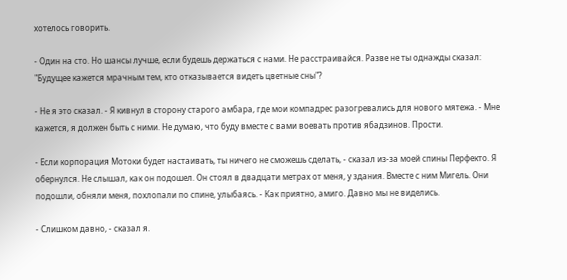хотелось говорить.

- Один на сто. Но шансы лучше, если будешь держаться с нами. Не расстраивайся. Разве не ты однажды сказал: "Будущее кажется мрачным тем, кто отказывается видеть цветные сны"?

- Не я это сказал. - Я кивнул в сторону старого амбара, где мои компадрес разогревались для нового мятежа. - Мне кажется, я должен быть с ними. Не думаю, что буду вместе с вами воевать против ябадзинов. Прости.

- Если корпорация Мотоки будет настаивать, ты ничего не сможешь сделать, - сказал из-за моей спины Перфекто. Я обернулся. Не слышал, как он подошел. Он стоял в двадцати метрах от меня, у здания. Вместе с ним Мигель. Они подошли, обняли меня, похлопали по спине, улыбаясь. - Как приятно, амиго. Давно мы не виделись.

- Слишком давно, - сказал я.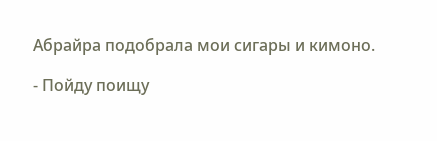Абрайра подобрала мои сигары и кимоно.

- Пойду поищу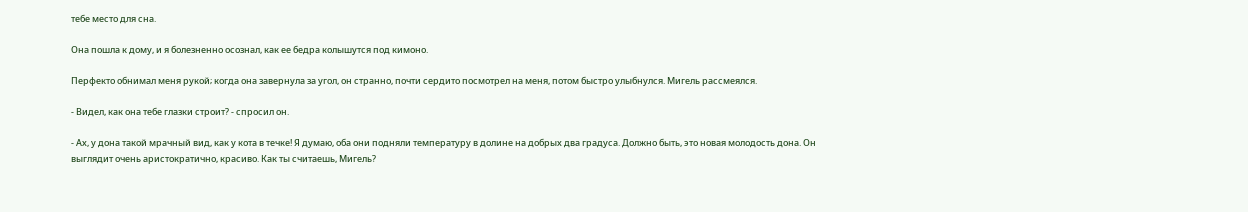тебе место для сна.

Она пошла к дому, и я болезненно осознал, как ее бедра колышутся под кимоно.

Перфекто обнимал меня рукой; когда она завернула за угол, он странно, почти сердито посмотрел на меня, потом быстро улыбнулся. Мигель рассмеялся.

- Видел, как она тебе глазки строит? - спросил он.

- Ах, у дона такой мрачный вид, как у кота в течке! Я думаю, оба они подняли температуру в долине на добрых два градуса. Должно быть, это новая молодость дона. Он выглядит очень аристократично, красиво. Как ты считаешь, Мигель?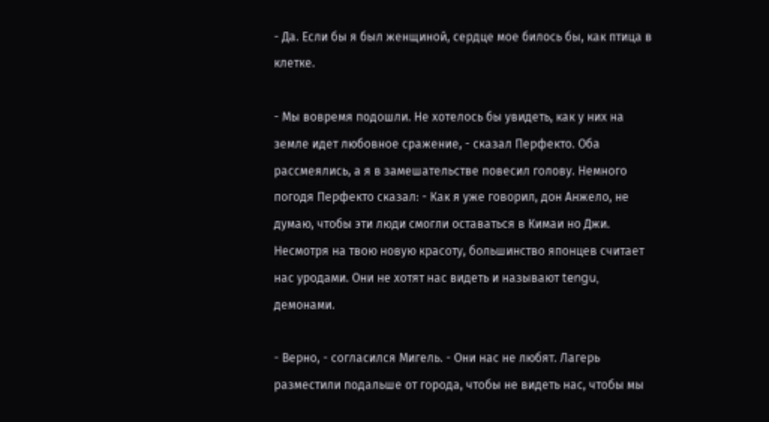- Да. Если бы я был женщиной, сердце мое билось бы, как птица в клетке.

- Мы вовремя подошли. Не хотелось бы увидеть, как у них на земле идет любовное сражение, - сказал Перфекто. Оба рассмеялись, а я в замешательстве повесил голову. Немного погодя Перфекто сказал: - Как я уже говорил, дон Анжело, не думаю, чтобы эти люди смогли оставаться в Кимаи но Джи. Несмотря на твою новую красоту, большинство японцев считает нас уродами. Они не хотят нас видеть и называют tengu, демонами.

- Верно, - согласился Мигель. - Они нас не любят. Лагерь разместили подальше от города, чтобы не видеть нас, чтобы мы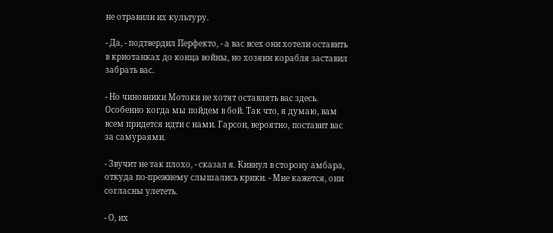не отравили их культуру.

- Да, - подтвердил Перфекто, - а вас всех они хотели оставить в криотанках до конца войны, но хозяин корабля заставил забрать вас.

- Но чиновники Мотоки не хотят оставлять вас здесь. Особенно когда мы пойдем в бой. Так что, я думаю, вам всем придется идти с нами. Гарсон, вероятно, поставит вас за самураями.

- Звучит не так плохо, - сказал я. Кивнул в сторону амбара, откуда по-прежнему слышались крики. - Мне кажется, они согласны улететь.

- О, их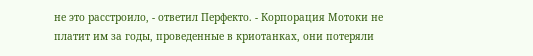не это расстроило, - ответил Перфекто. - Корпорация Мотоки не платит им за годы, проведенные в криотанках, они потеряли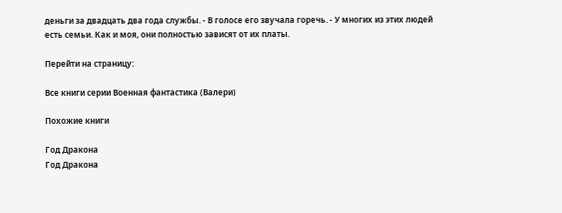деньги за двадцать два года службы. - В голосе его звучала горечь. - У многих из этих людей есть семьи. Как и моя, они полностью зависят от их платы.

Перейти на страницу:

Все книги серии Военная фантастика (Валери)

Похожие книги

Год Дракона
Год Дракона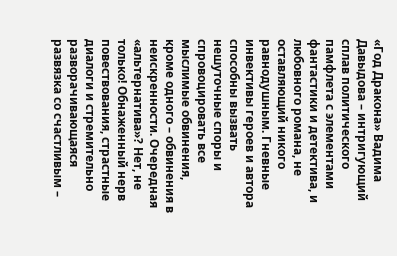«Год Дракона» Вадима Давыдова – интригующий сплав политического памфлета с элементами фантастики и детектива, и любовного романа, не оставляющий никого равнодушным. Гневные инвективы героев и автора способны вызвать нешуточные споры и спровоцировать все мыслимые обвинения, кроме одного – обвинения в неискренности. Очередная «альтернатива»? Нет, не только! Обнаженный нерв повествования, страстные диалоги и стремительно разворачивающаяся развязка со счастливым –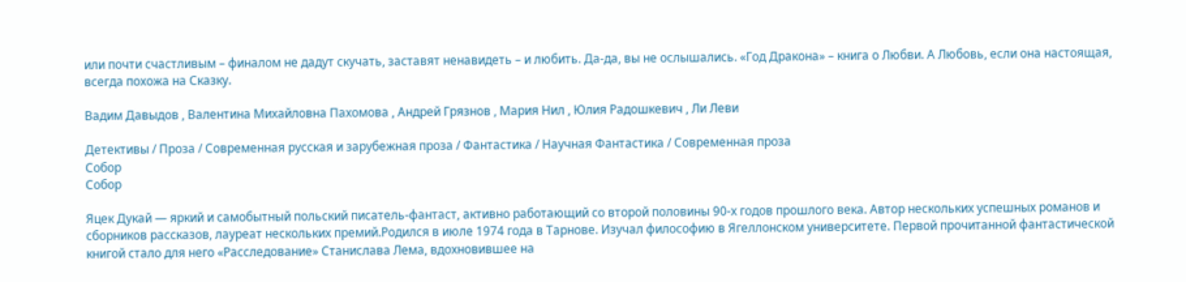или почти счастливым – финалом не дадут скучать, заставят ненавидеть – и любить. Да-да, вы не ослышались. «Год Дракона» – книга о Любви. А Любовь, если она настоящая, всегда похожа на Сказку.

Вадим Давыдов , Валентина Михайловна Пахомова , Андрей Грязнов , Мария Нил , Юлия Радошкевич , Ли Леви

Детективы / Проза / Современная русская и зарубежная проза / Фантастика / Научная Фантастика / Современная проза
Собор
Собор

Яцек Дукай — яркий и самобытный польский писатель-фантаст, активно работающий со второй половины 90-х годов прошлого века. Автор нескольких успешных романов и сборников рассказов, лауреат нескольких премий.Родился в июле 1974 года в Тарнове. Изучал философию в Ягеллонском университете. Первой прочитанной фантастической книгой стало для него «Расследование» Станислава Лема, вдохновившее на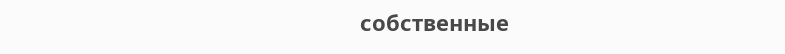собственные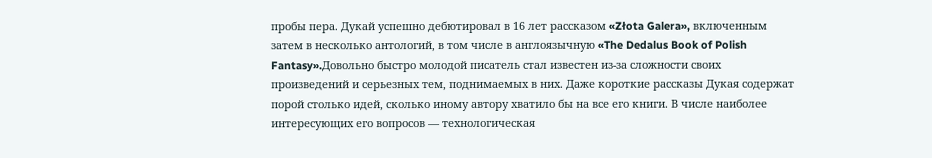пробы пера. Дукай успешно дебютировал в 16 лет рассказом «Złota Galera», включенным затем в несколько антологий, в том числе в англоязычную «The Dedalus Book of Polish Fantasy».Довольно быстро молодой писатель стал известен из-за сложности своих произведений и серьезных тем, поднимаемых в них. Даже короткие рассказы Дукая содержат порой столько идей, сколько иному автору хватило бы на все его книги. В числе наиболее интересующих его вопросов — технологическая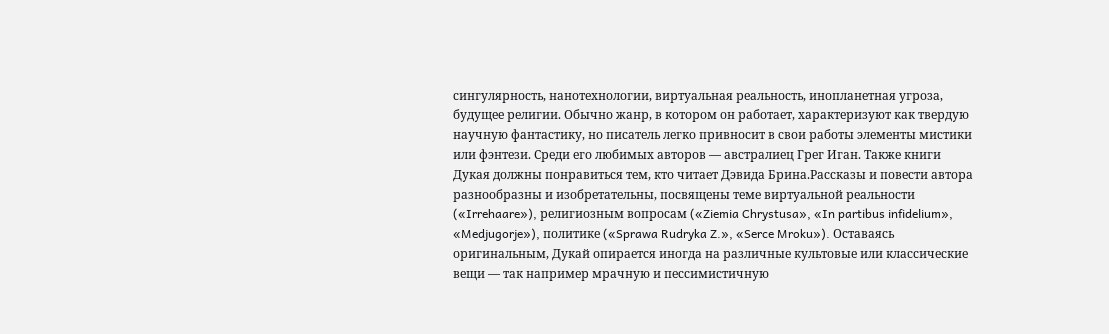сингулярность, нанотехнологии, виртуальная реальность, инопланетная угроза, будущее религии. Обычно жанр, в котором он работает, характеризуют как твердую научную фантастику, но писатель легко привносит в свои работы элементы мистики или фэнтези. Среди его любимых авторов — австралиец Грег Иган. Также книги Дукая должны понравиться тем, кто читает Дэвида Брина.Рассказы и повести автора разнообразны и изобретательны, посвящены теме виртуальной реальности («Irrehaare»), религиозным вопросам («Ziemia Chrystusa», «In partibus infidelium», «Medjugorje»), политике («Sprawa Rudryka Z.», «Serce Mroku»). Оставаясь оригинальным, Дукай опирается иногда на различные культовые или классические вещи — так например мрачную и пессимистичную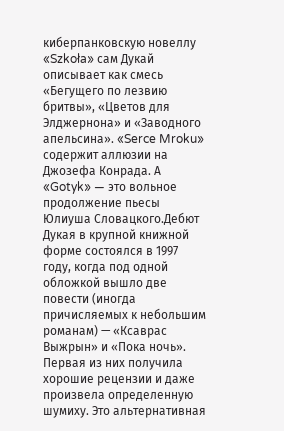киберпанковскую новеллу «Szkoła» сам Дукай описывает как смесь «Бегущего по лезвию бритвы», «Цветов для Элджернона» и «Заводного апельсина». «Serce Mroku» содержит аллюзии на Джозефа Конрада. А «Gotyk» — это вольное продолжение пьесы Юлиуша Словацкого.Дебют Дукая в крупной книжной форме состоялся в 1997 году, когда под одной обложкой вышло две повести (иногда причисляемых к небольшим романам) — «Ксаврас Выжрын» и «Пока ночь». Первая из них получила хорошие рецензии и даже произвела определенную шумиху. Это альтернативная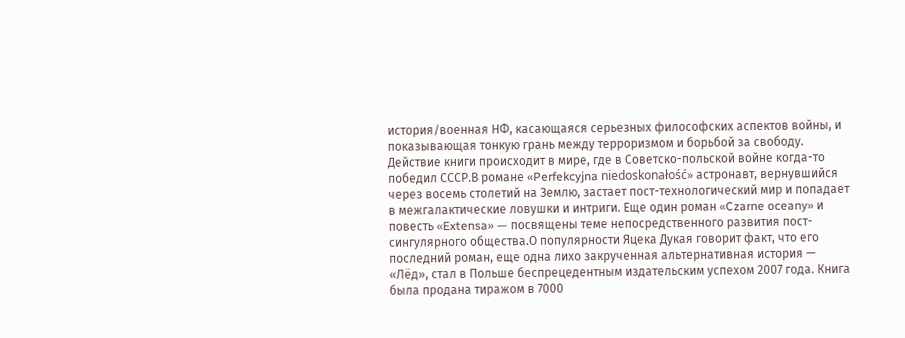история/военная НФ, касающаяся серьезных философских аспектов войны, и показывающая тонкую грань между терроризмом и борьбой за свободу. Действие книги происходит в мире, где в Советско-польской войне когда-то победил СССР.В романе «Perfekcyjna niedoskonałość» астронавт, вернувшийся через восемь столетий на Землю, застает пост-технологический мир и попадает в межгалактические ловушки и интриги. Еще один роман «Czarne oceany» и повесть «Extensa» — посвящены теме непосредственного развития пост-сингулярного общества.О популярности Яцека Дукая говорит факт, что его последний роман, еще одна лихо закрученная альтернативная история — «Лёд», стал в Польше беспрецедентным издательским успехом 2007 года. Книга была продана тиражом в 7000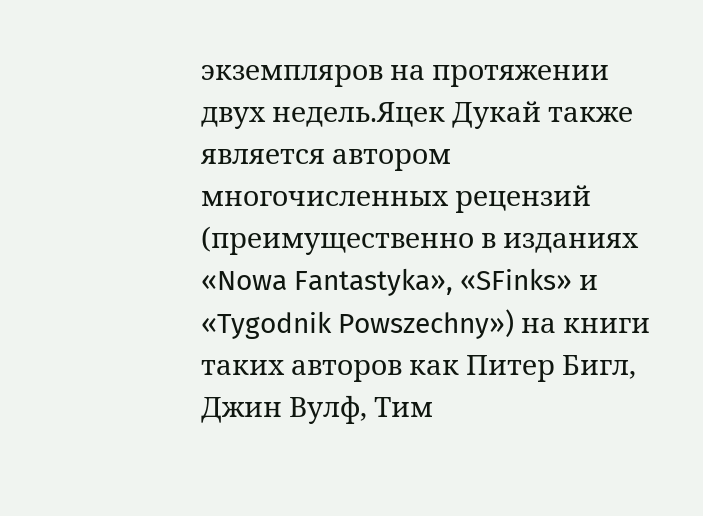экземпляров на протяжении двух недель.Яцек Дукай также является автором многочисленных рецензий (преимущественно в изданиях «Nowa Fantastyka», «SFinks» и «Tygodnik Powszechny») на книги таких авторов как Питер Бигл, Джин Вулф, Тим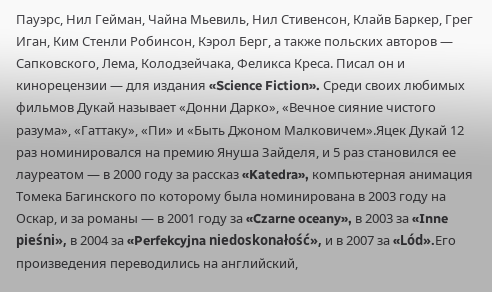Пауэрс, Нил Гейман, Чайна Мьевиль, Нил Стивенсон, Клайв Баркер, Грег Иган, Ким Стенли Робинсон, Кэрол Берг, а также польских авторов — Сапковского, Лема, Колодзейчака, Феликса Креса. Писал он и кинорецензии — для издания «Science Fiction». Среди своих любимых фильмов Дукай называет «Донни Дарко», «Вечное сияние чистого разума», «Гаттаку», «Пи» и «Быть Джоном Малковичем».Яцек Дукай 12 раз номинировался на премию Януша Зайделя, и 5 раз становился ее лауреатом — в 2000 году за рассказ «Katedra», компьютерная анимация Томека Багинского по которому была номинирована в 2003 году на Оскар, и за романы — в 2001 году за «Czarne oceany», в 2003 за «Inne pieśni», в 2004 за «Perfekcyjna niedoskonałość», и в 2007 за «Lód».Его произведения переводились на английский,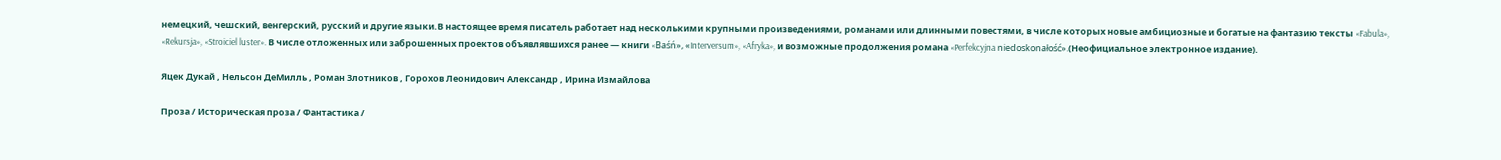немецкий, чешский, венгерский, русский и другие языки.В настоящее время писатель работает над несколькими крупными произведениями, романами или длинными повестями, в числе которых новые амбициозные и богатые на фантазию тексты «Fabula», «Rekursja», «Stroiciel luster». В числе отложенных или заброшенных проектов объявлявшихся ранее — книги «Baśń», «Interversum», «Afryka», и возможные продолжения романа «Perfekcyjna niedoskonałość».(Неофициальное электронное издание).

Яцек Дукай , Нельсон ДеМилль , Роман Злотников , Горохов Леонидович Александр , Ирина Измайлова

Проза / Историческая проза / Фантастика /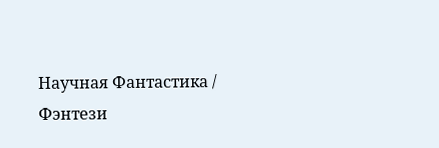Научная Фантастика / Фэнтези